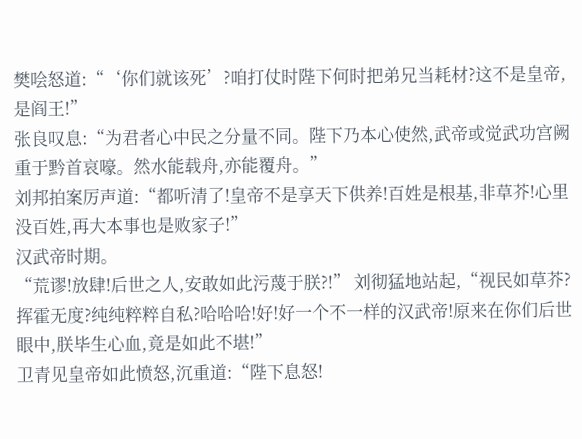樊哙怒道:“‘你们就该死’?咱打仗时陛下何时把弟兄当耗材?这不是皇帝,是阎王!”
张良叹息:“为君者心中民之分量不同。陛下乃本心使然,武帝或觉武功宫阙重于黔首哀嚎。然水能载舟,亦能覆舟。”
刘邦拍案厉声道:“都听清了!皇帝不是享天下供养!百姓是根基,非草芥!心里没百姓,再大本事也是败家子!”
汉武帝时期。
“荒谬!放肆!后世之人,安敢如此污蔑于朕?!” 刘彻猛地站起,“视民如草芥?挥霍无度?纯纯粹粹自私?哈哈哈!好!好一个不一样的汉武帝!原来在你们后世眼中,朕毕生心血,竟是如此不堪!”
卫青见皇帝如此愤怒,沉重道:“陛下息怒!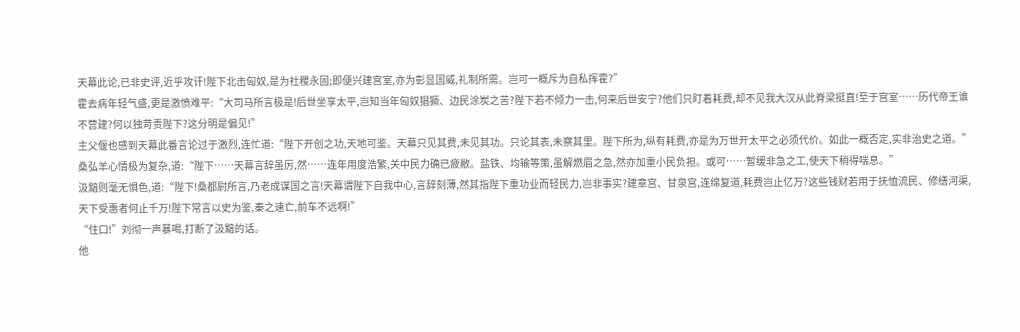天幕此论,已非史评,近乎攻讦!陛下北击匈奴,是为社稷永固;即便兴建宫室,亦为彰显国威,礼制所需。岂可一概斥为自私挥霍?”
霍去病年轻气盛,更是激愤难平:“大司马所言极是!后世坐享太平,岂知当年匈奴猖獗、边民涂炭之苦?陛下若不倾力一击,何来后世安宁?他们只盯着耗费,却不见我大汉从此脊梁挺直!至于宫室……历代帝王谁不营建?何以独苛责陛下?这分明是偏见!”
主父偃也感到天幕此番言论过于激烈,连忙道:“陛下开创之功,天地可鉴。天幕只见其费,未见其功。只论其表,未察其里。陛下所为,纵有耗费,亦是为万世开太平之必须代价。如此一概否定,实非治史之道。”
桑弘羊心情极为复杂,道:“陛下……天幕言辞虽厉,然……连年用度浩繁,关中民力确已疲敝。盐铁、均输等策,虽解燃眉之急,然亦加重小民负担。或可……暂缓非急之工,使天下稍得喘息。”
汲黯则毫无惧色,道:“陛下!桑都尉所言,乃老成谋国之言!天幕谓陛下自我中心,言辞刻薄,然其指陛下重功业而轻民力,岂非事实?建章宫、甘泉宫,连绵复道,耗费岂止亿万?这些钱财若用于抚恤流民、修缮河渠,天下受惠者何止千万!陛下常言以史为鉴,秦之速亡,前车不远啊!”
“住口!”刘彻一声暴喝,打断了汲黯的话。
他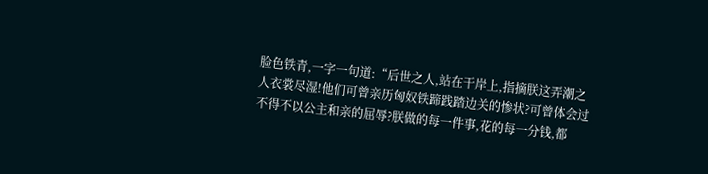脸色铁青,一字一句道:“后世之人,站在干岸上,指摘朕这弄潮之人衣裳尽湿!他们可曾亲历匈奴铁蹄践踏边关的惨状?可曾体会过不得不以公主和亲的屈辱?朕做的每一件事,花的每一分钱,都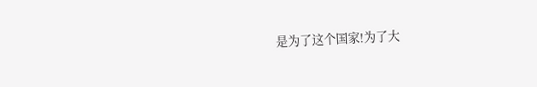是为了这个国家!为了大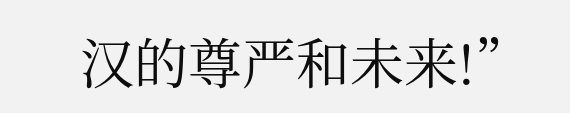汉的尊严和未来!”